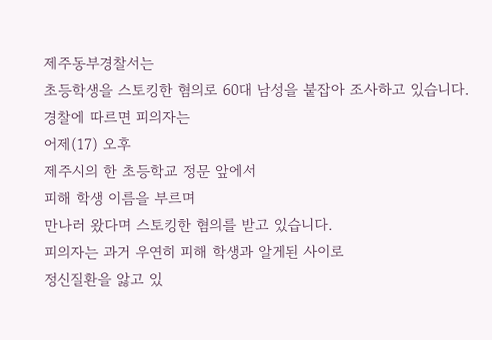제주동부경찰서는
초등학생을 스토킹한 혐의로 60대 남성을 붙잡아 조사하고 있습니다.
경찰에 따르면 피의자는
어제(17) 오후
제주시의 한 초등학교 정문 앞에서
피해 학생 이름을 부르며
만나러 왔다며 스토킹한 혐의를 받고 있습니다.
피의자는 과거 우연히 피해 학생과 알게된 사이로
정신질환을 앓고 있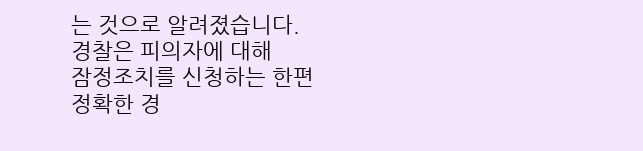는 것으로 알려졌습니다.
경찰은 피의자에 대해
잠정조치를 신청하는 한편
정확한 경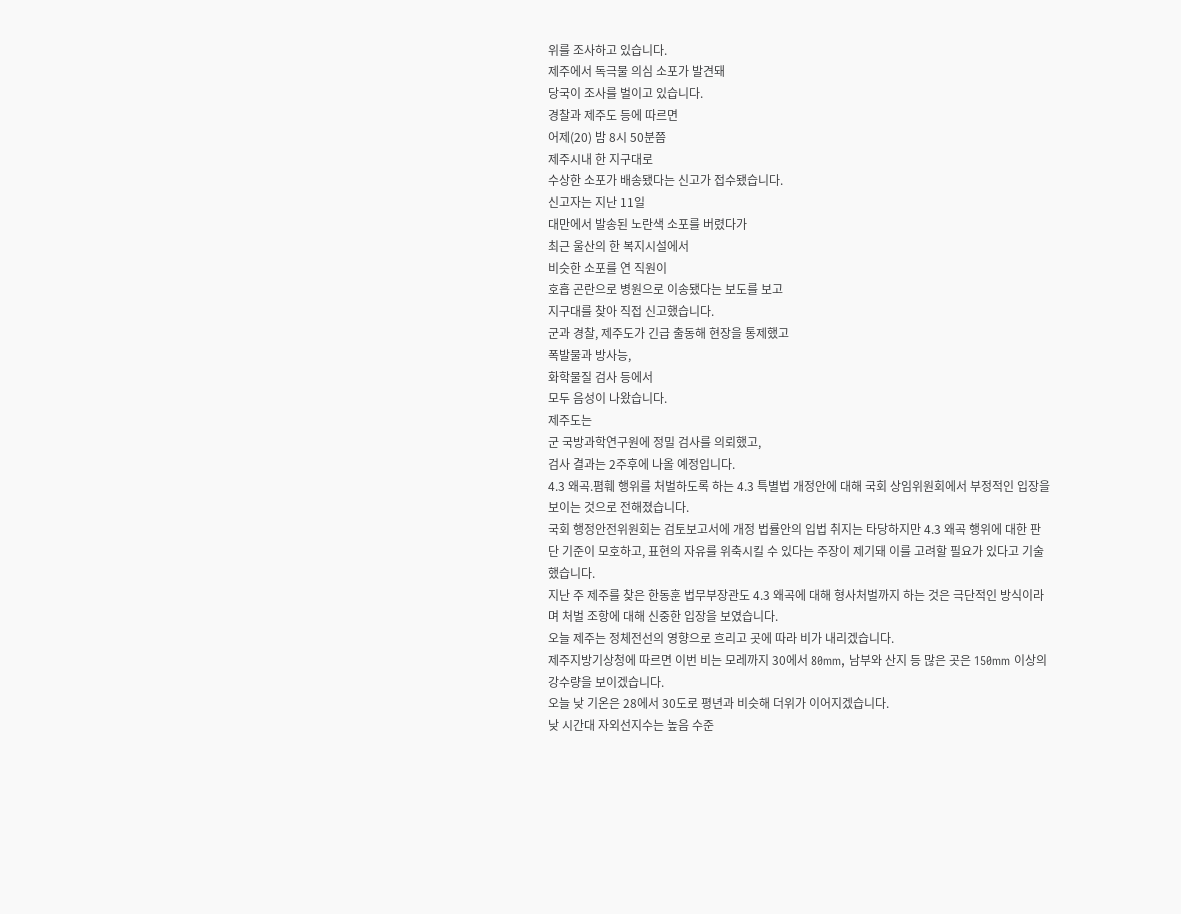위를 조사하고 있습니다.
제주에서 독극물 의심 소포가 발견돼
당국이 조사를 벌이고 있습니다.
경찰과 제주도 등에 따르면
어제(20) 밤 8시 50분쯤
제주시내 한 지구대로
수상한 소포가 배송됐다는 신고가 접수됐습니다.
신고자는 지난 11일
대만에서 발송된 노란색 소포를 버렸다가
최근 울산의 한 복지시설에서
비슷한 소포를 연 직원이
호흡 곤란으로 병원으로 이송됐다는 보도를 보고
지구대를 찾아 직접 신고했습니다.
군과 경찰, 제주도가 긴급 출동해 현장을 통제했고
폭발물과 방사능,
화학물질 검사 등에서
모두 음성이 나왔습니다.
제주도는
군 국방과학연구원에 정밀 검사를 의뢰했고,
검사 결과는 2주후에 나올 예정입니다.
4.3 왜곡.폄훼 행위를 처벌하도록 하는 4.3 특별법 개정안에 대해 국회 상임위원회에서 부정적인 입장을 보이는 것으로 전해졌습니다.
국회 행정안전위원회는 검토보고서에 개정 법률안의 입법 취지는 타당하지만 4.3 왜곡 행위에 대한 판단 기준이 모호하고, 표현의 자유를 위축시킬 수 있다는 주장이 제기돼 이를 고려할 필요가 있다고 기술했습니다.
지난 주 제주를 찾은 한동훈 법무부장관도 4.3 왜곡에 대해 형사처벌까지 하는 것은 극단적인 방식이라며 처벌 조항에 대해 신중한 입장을 보였습니다.
오늘 제주는 정체전선의 영향으로 흐리고 곳에 따라 비가 내리겠습니다.
제주지방기상청에 따르면 이번 비는 모레까지 30에서 80mm, 남부와 산지 등 많은 곳은 150mm 이상의 강수량을 보이겠습니다.
오늘 낮 기온은 28에서 30도로 평년과 비슷해 더위가 이어지겠습니다.
낮 시간대 자외선지수는 높음 수준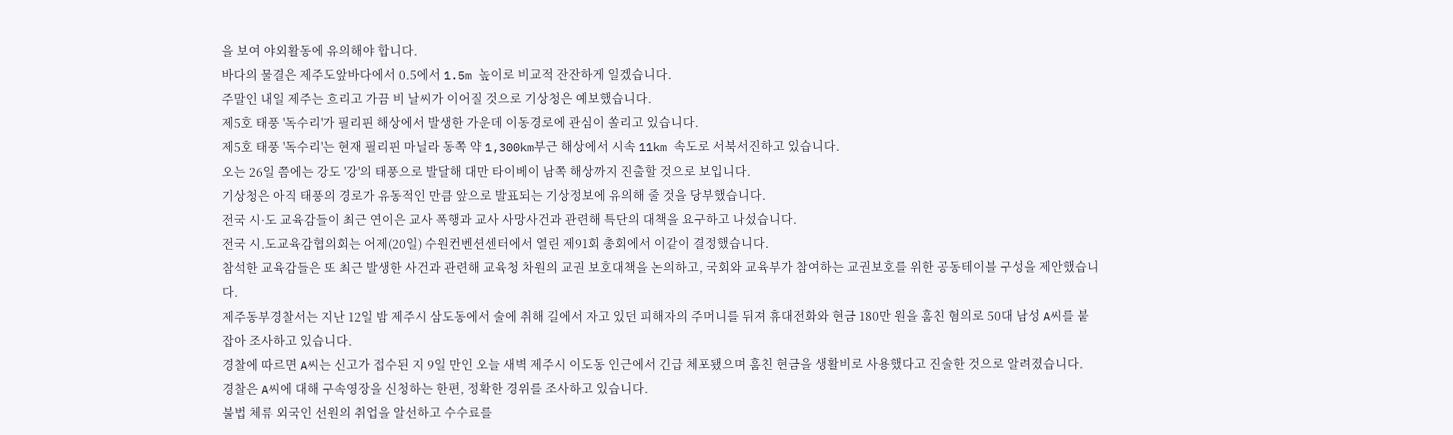을 보여 야외활동에 유의해야 합니다.
바다의 물결은 제주도앞바다에서 0.5에서 1.5m 높이로 비교적 잔잔하게 일겠습니다.
주말인 내일 제주는 흐리고 가끔 비 날씨가 이어질 것으로 기상청은 예보했습니다.
제5호 태풍 '독수리'가 필리핀 해상에서 발생한 가운데 이동경로에 관심이 쏠리고 있습니다.
제5호 태풍 '독수리'는 현재 필리핀 마닐라 동쪽 약 1,300km부근 해상에서 시속 11km 속도로 서북서진하고 있습니다.
오는 26일 쯤에는 강도 '강'의 태풍으로 발달해 대만 타이베이 남쪽 해상까지 진출할 것으로 보입니다.
기상청은 아직 태풍의 경로가 유동적인 만큼 앞으로 발표되는 기상정보에 유의해 줄 것을 당부했습니다.
전국 시·도 교육감들이 최근 연이은 교사 폭행과 교사 사망사건과 관련해 특단의 대책을 요구하고 나섰습니다.
전국 시.도교육감협의회는 어제(20일) 수원컨벤션센터에서 열린 제91회 총회에서 이같이 결정했습니다.
참석한 교육감들은 또 최근 발생한 사건과 관련해 교육청 차원의 교권 보호대책을 논의하고, 국회와 교육부가 참여하는 교권보호를 위한 공동테이블 구성을 제안했습니다.
제주동부경찰서는 지난 12일 밤 제주시 삼도동에서 술에 취해 길에서 자고 있던 피해자의 주머니를 뒤져 휴대전화와 현금 180만 원을 훔친 혐의로 50대 남성 A씨를 붙잡아 조사하고 있습니다.
경찰에 따르면 A씨는 신고가 접수된 지 9일 만인 오늘 새벽 제주시 이도동 인근에서 긴급 체포됐으며 훔친 현금을 생활비로 사용했다고 진술한 것으로 알려졌습니다.
경찰은 A씨에 대해 구속영장을 신청하는 한편, 정확한 경위를 조사하고 있습니다.
불법 체류 외국인 선원의 취업을 알선하고 수수료를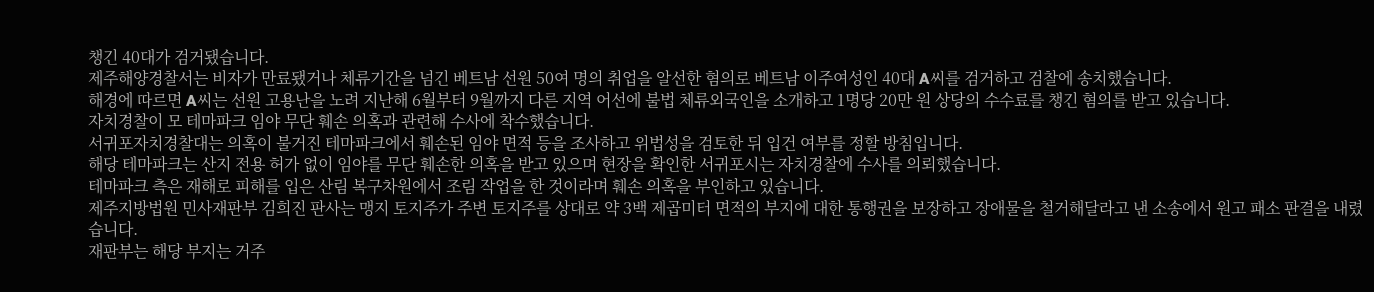챙긴 40대가 검거됐습니다.
제주해양경찰서는 비자가 만료됐거나 체류기간을 넘긴 베트남 선원 50여 명의 취업을 알선한 혐의로 베트남 이주여성인 40대 A씨를 검거하고 검찰에 송치했습니다.
해경에 따르면 A씨는 선원 고용난을 노려 지난해 6월부터 9월까지 다른 지역 어선에 불법 체류외국인을 소개하고 1명당 20만 원 상당의 수수료를 챙긴 혐의를 받고 있습니다.
자치경찰이 모 테마파크 임야 무단 훼손 의혹과 관련해 수사에 착수했습니다.
서귀포자치경찰대는 의혹이 불거진 테마파크에서 훼손된 임야 면적 등을 조사하고 위법성을 검토한 뒤 입건 여부를 정할 방침입니다.
해당 테마파크는 산지 전용 허가 없이 임야를 무단 훼손한 의혹을 받고 있으며 현장을 확인한 서귀포시는 자치경찰에 수사를 의뢰했습니다.
테마파크 측은 재해로 피해를 입은 산림 복구차원에서 조림 작업을 한 것이라며 훼손 의혹을 부인하고 있습니다.
제주지방법원 민사재판부 김희진 판사는 맹지 토지주가 주변 토지주를 상대로 약 3백 제곱미터 면적의 부지에 대한 통행권을 보장하고 장애물을 철거해달라고 낸 소송에서 원고 패소 판결을 내렸습니다.
재판부는 해당 부지는 거주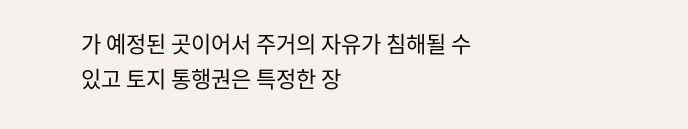가 예정된 곳이어서 주거의 자유가 침해될 수 있고 토지 통행권은 특정한 장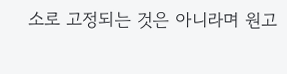소로 고정되는 것은 아니라며 원고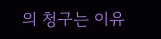의 청구는 이유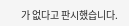가 없다고 판시했습니다.